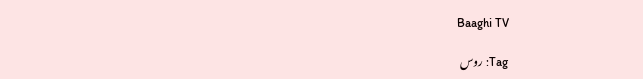Baaghi TV

Tag: روس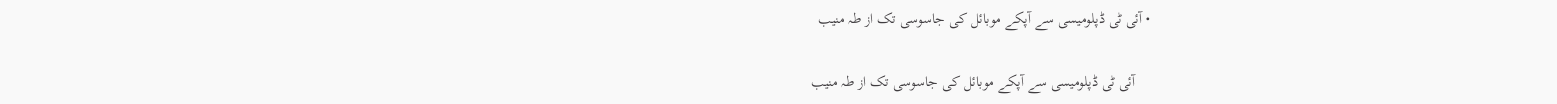• آئی ٹی ڈپلومیسی سے آپکے موبائل کی جاسوسی تک از طہ منیب

    آئی ٹی ڈپلومیسی سے آپکے موبائل کی جاسوسی تک از طہ منیب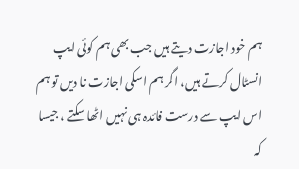ہم خود اجازت دیتے ہیں جب بھی ہم کوئی ایپ انسٹال کرتے ہیں، اگر ہم اسکی اجازت نا دیں تو ہم اس ایپ سے درست فائدہ ہی نہیں اٹھا سکتے ، جیسا کہ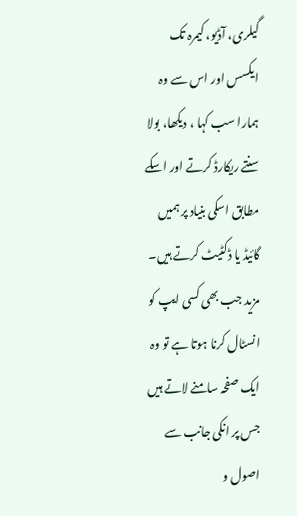گیلری، آڈیو، کیمرہ تک ایکسس اور اس سے وہ ہمارا سب کہا ، دیکھا، بولا سنتے ریکارڈ کرتے اور اسکے مطابق اسکی بنیاد پر ہمیں گائیڈ یا ڈکٹیٹ کرتے ہیں۔ مزید جب بھی کسی ایپ کو انسٹال کرنا ہوتا ہے تو وہ ایک صفحہ سامنے لاتے ہیں جس پر انکی جانب سے اصول و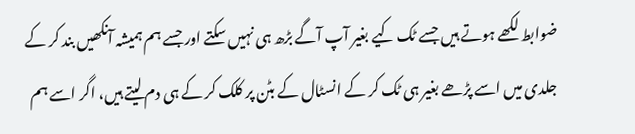ضوابط لکھے ہوتے ہیں جسے ٹک کیے بغیر آپ آگے بڑھ ہی نہیں سکتے اور جسے ہم ہمیشہ آنکھیں بند کر کے جلدی میں اسے پڑھے بغیر ہی ٹک کر کے انسٹال کے بٹن پر کلک کر کے ہی دم لیتے ہیں، اگر اسے ہم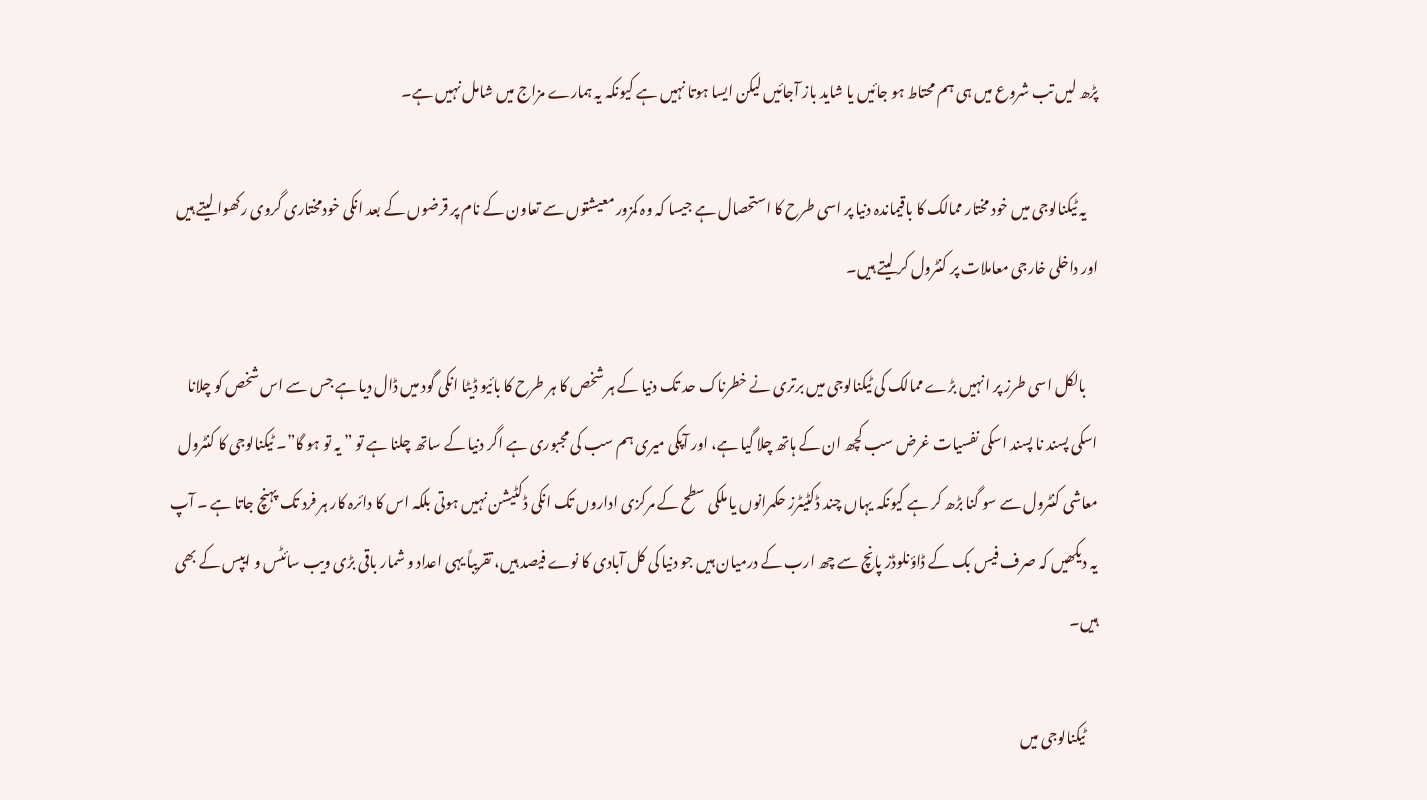پڑھ لیں تب شروع میں ہی ہم محتاط ہو جائیں یا شاید باز آجائیں لیکن ایسا ہوتا نہیں ہے کیونکہ یہ ہمارے مزاج میں شامل نہیں ہے۔

    یہ ٹیکنالوجی میں خود مختار ممالک کا باقیماندہ دنیا پر اسی طرح کا استحصال ہے جیسا کہ وہ کمزور معیشتوں سے تعاون کے نام پر قرضوں کے بعد انکی خودمختاری گروی رکھوا لیتے ہیں اور داخلی خارجی معاملات پر کنٹرول کر لیتے ہیں۔

    بالکل اسی طرز پر انہیں بڑے ممالک کی ٹیکنالوجی میں برتری نے خطرناک حد تک دنیا کے ہر شخص کا ہر طرح کا بائیو ڈیٹا انکی گود میں ڈال دیا ہے جس سے اس شخص کو چلانا اسکی پسند نا پسند اسکی نفسیات غرض سب کچھ ان کے ہاتھ چلا گیا ہے، اور آپکی میری ہم سب کی مجبوری ہے اگر دنیا کے ساتھ چلنا ہے تو ” یہ تو ہو گا”۔ ٹیکنالوجی کا کنٹرول معاشی کنٹرول سے سو گنا بڑھ کر ہے کیونکہ یہاں چند ڈکٹیٹرز حکمرانوں یا ملکی سطح کے مرکزی اداروں تک انکی ڈکٹیشن نہیں ہوتی بلکہ اس کا دائرہ کار ہر فرد تک پہنچ جاتا ہے ۔ آپ یہ دیکھیں کہ صرف فیس بک کے ڈاؤنلوڈز پانچ سے چھ ارب کے درمیان ہیں جو دنیا کی کل آبادی کا نوے فیصد ہیں، تقریباً یہی اعداد و شمار باقی بڑی ویب سائٹس و ایپس کے بھی ہیں۔

    ٹیکنالوجی میں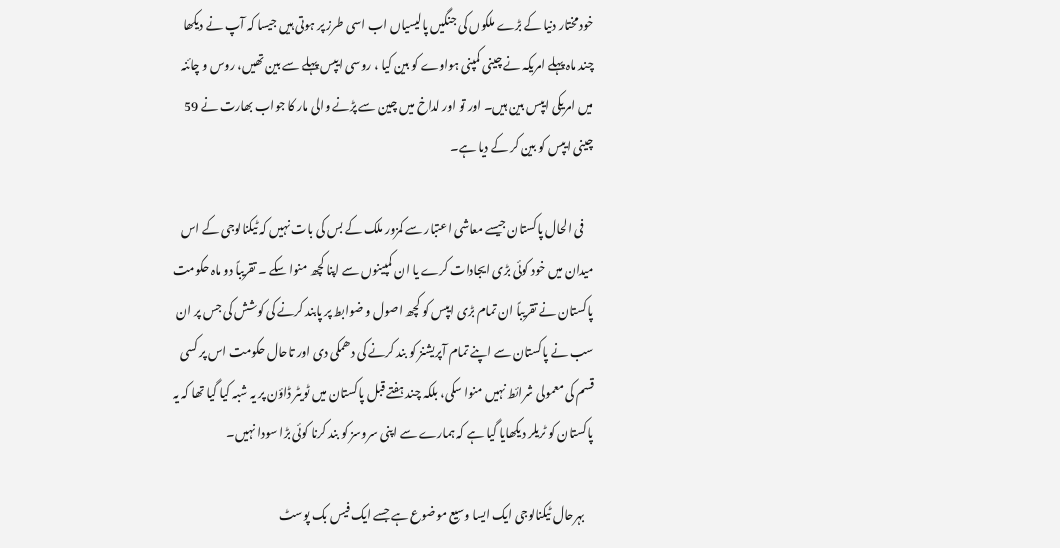خود مختار دنیا کے بڑے ملکوں کی جنگیں پالیسیاں اب اسی طرز پر ہوتی ہیں جیسا کہ آپ نے دیکھا چند ماہ پہلے امریکہ نے چینی کمپنی ہواوے کو بین کیا ، روسی ایپس پہلے سے بین تھیں، روس و چائنہ میں امریکی ایپس بین ہیں۔ اور تو اور لداخ میں چین سے پڑنے والی مار کا جواب بھارت نے 59 چینی ایپس کو بین کر کے دیا ہے۔

    فی الحال پاکستان جیسے معاشی اعتبار سے کمزور ملک کے بس کی بات نہیں کہ ٹیکنالوجی کے اس میدان میں خود کوئی بڑی ایجادات کرے یا ان کمپینوں سے اپنا کچھ منوا سکے ۔ تقریباً دو ماہ حکومت پاکستان نے تقریباً ان تمام بڑی ایپس کو کچھ اصول و ضوابط پر پابند کرنے کی کوشش کی جس پر ان سب نے پاکستان سے اپنے تمام آپریشنز کو بند کرنے کی دھمکی دی اور تاحال حکومت اس پر کسی قسم کی معمولی شرائط نہیں منوا سکی، بلکہ چند ہفتے قبل پاکستان میں ٹویٹر ڈاؤن پر یہ شبہ کیا گیا تھا کہ یہ پاکستان کو ٹریلر دیکھایا گیا ہے کہ ہمارے سے اپنی سروسز کو بند کرنا کوئی بڑا سودا نہیں۔

    بہرحال ٹیکنالوجی ایک ایسا وسیع موضوع ہے جسے ایک فیس بک پوسٹ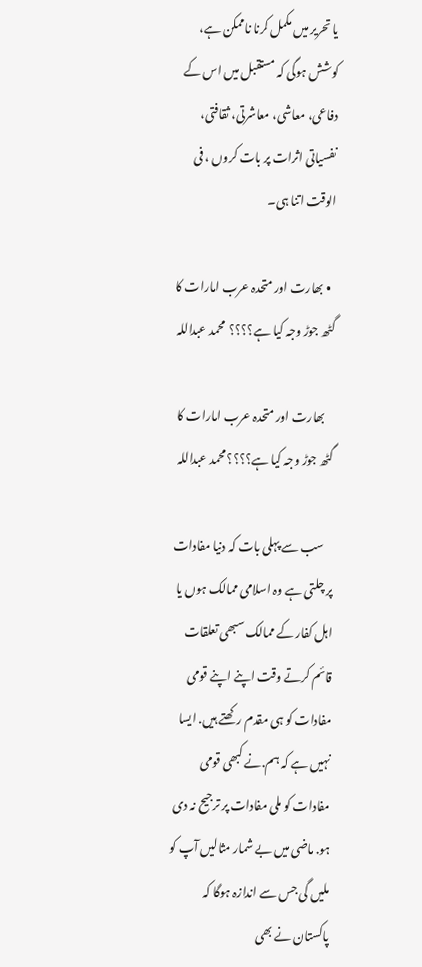یا تحریر میں مکمل کرنا ناممکن ہے، کوشش ہوگی کہ مستقبل میں اس کے دفاعی، معاشی، معاشرتی، ثقافتی، نفسیاتی اثرات پر بات کروں ، فی الوقت اتنا ہی۔

  • بھارت اور متحدہ عرب امارات کا گٹھ جوڑ وجہ کیا ہے؟؟؟؟  محمد عبداللہ

    بھارت اور متحدہ عرب امارات کا گٹھ جوڑ وجہ کیا ہے؟؟؟؟ محمد عبداللہ

    سب سے پہلی بات کہ دنیا مفادات پر چلتی ہے وہ اسلامی ممالک ہوں یا اہل کفار کے ممالک سبھی تعلقات قائم کرتے وقت اپنے اپنے قومی مفادات کو ہی مقدم رکھتے ہیں. ایسا نہیں ہے کہ ہم.نے کبھی قومی مفادات کو ملی مفادات پر ترجیح نہ دی ہو. ماضی میں بے شمار مثالیں آپ کو ملیں گی جس سے اندازہ ہوگا کہ پاکستان نے بھی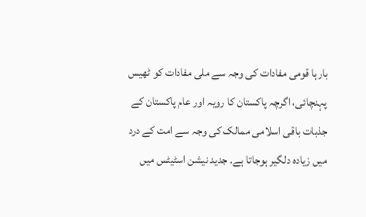بارہا قومی مفادات کی وجہ سے ملی مفادات کو ٹھیس پہنچائی، اگرچہ پاکستان کا رویہ اور عام پاکستان کے جذبات باقی اسلامی ممالک کی وجہ سے امت کے درد میں زیادہ دلگیر ہوجاتا ہے. جدید نیشن اسٹیٹس میں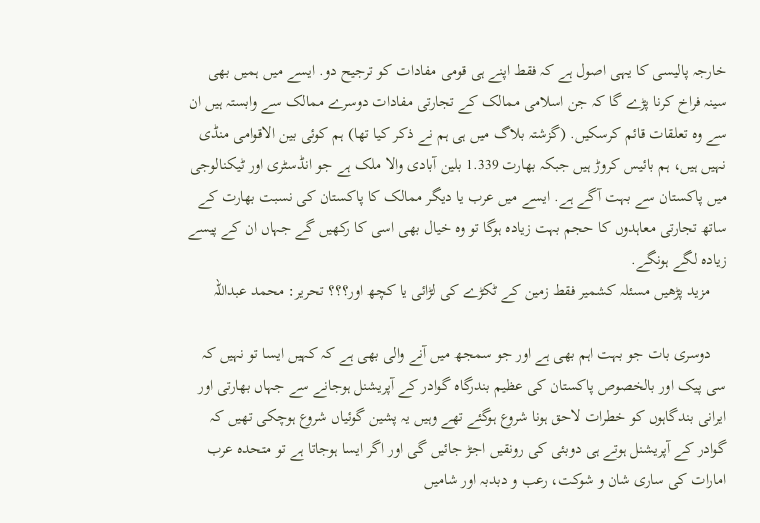خارجہ پالیسی کا یہی اصول ہے کہ فقط اپنے ہی قومی مفادات کو ترجیح دو. ایسے میں ہمیں بھی سینہ فراخ کرنا پڑے گا کہ جن اسلامی ممالک کے تجارتی مفادات دوسرے ممالک سے وابستہ ہیں ان سے وہ تعلقات قائم کرسکیں. (گزشتہ بلاگ میں ہی ہم نے ذکر کیا تھا) ہم کوئی بین الاقوامی منڈی نہیں ہیں، ہم بائیس کروڑ ہیں جبکہ بھارت 1.339 بلین آبادی والا ملک ہے جو انڈسٹری اور ٹیکنالوجی میں پاکستان سے بہت آگے ہے. ایسے میں عرب یا دیگر ممالک کا پاکستان کی نسبت بھارت کے ساتھ تجارتی معاہدوں کا حجم بہت زیادہ ہوگا تو وہ خیال بھی اسی کا رکھیں گے جہاں ان کے پیسے زیادہ لگے ہونگے.
    مزید پڑھیں مسئلہ کشمیر فقط زمین کے ٹکڑے کی لڑائی یا کچھ اور؟؟؟ تحریر: محمد عبداللہ

    دوسری بات جو بہت اہم بھی ہے اور جو سمجھ میں آنے والی بھی ہے کہ کہیں ایسا تو نہیں کہ سی پیک اور بالخصوص پاکستان کی عظیم بندرگاہ گوادر کے آپریشنل ہوجانے سے جہاں بھارتی اور ایرانی بندگاہوں کو خطرات لاحق ہونا شروع ہوگئے تھے وہیں یہ پشین گوئیاں شروع ہوچکی تھیں کہ گوادر کے آپریشنل ہوتے ہی دوبئی کی رونقیں اجڑ جائیں گی اور اگر ایسا ہوجاتا ہے تو متحدہ عرب امارات کی ساری شان و شوکت، رعب و دبدبہ اور شامیں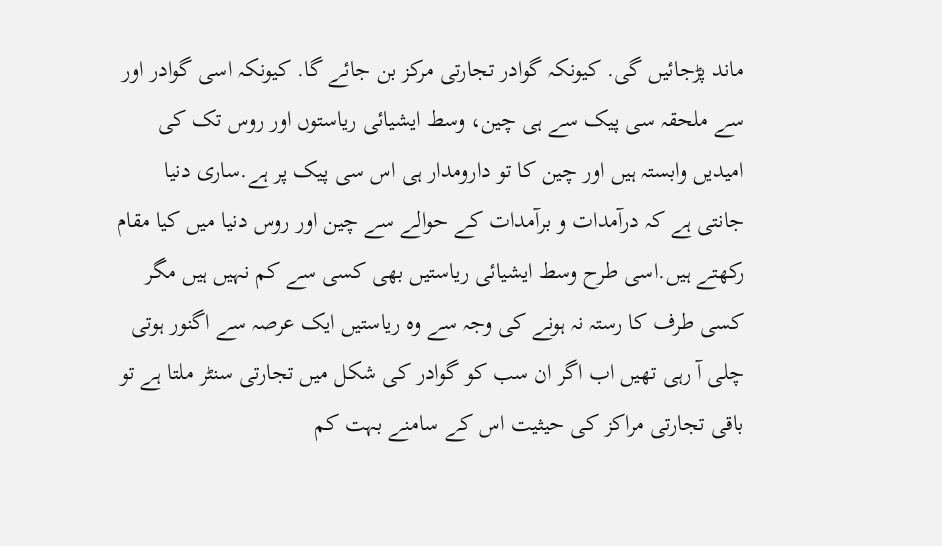ماند پڑجائیں گی. کیونکہ گوادر تجارتی مرکز بن جائے گا. کیونکہ اسی گوادر اور سے ملحقہ سی پیک سے ہی چین، وسط ایشیائی ریاستوں اور روس تک کی امیدیں وابستہ ہیں اور چین کا تو دارومدار ہی اس سی پیک پر ہے.ساری دنیا جانتی ہے کہ درآمدات و برآمدات کے حوالے سے چین اور روس دنیا میں کیا مقام رکھتے ہیں.اسی طرح وسط ایشیائی ریاستیں بھی کسی سے کم نہیں ہیں مگر کسی طرف کا رستہ نہ ہونے کی وجہ سے وہ ریاستیں ایک عرصہ سے اگنور ہوتی چلی آ رہی تھیں اب اگر ان سب کو گوادر کی شکل میں تجارتی سنٹر ملتا ہے تو باقی تجارتی مراکز کی حیثیت اس کے سامنے بہت کم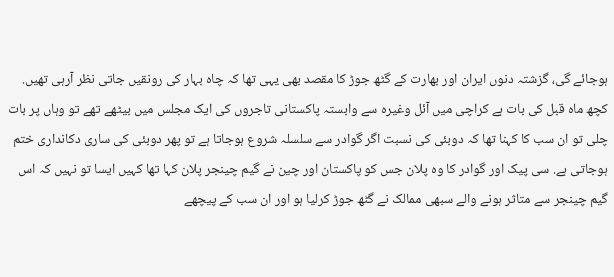ہوجائے گی، گزشتہ دنوں ایران اور بھارت کے گٹھ جوڑ کا مقصد بھی یہی تھا کہ چاہ بہار کی رونقیں جاتی نظر آرہی تھیں. کچھ ماہ قبل کی بات ہے کراچی میں آئل وغیرہ سے وابستہ پاکستانی تاجروں کی ایک مجلس میں بیٹھے تھے تو وہاں پر بات چلی تو ان سب کا کہنا تھا کہ دوبئی کی نسبت اگر گوادر سے سلسلہ شروع ہوجاتا ہے تو پھر دوبئی کی ساری دکانداری ختم ہوجاتی ہے. سی پیک اور گوادر کا وہ پلان جس کو پاکستان اور چین نے گیم چینجر پلان کہا تھا کہیں ایسا تو نہیں کہ اس گیم چینجر سے متاثر ہونے والے سبھی ممالک نے گٹھ جوڑ کرلیا ہو اور ان سب کے پیچھے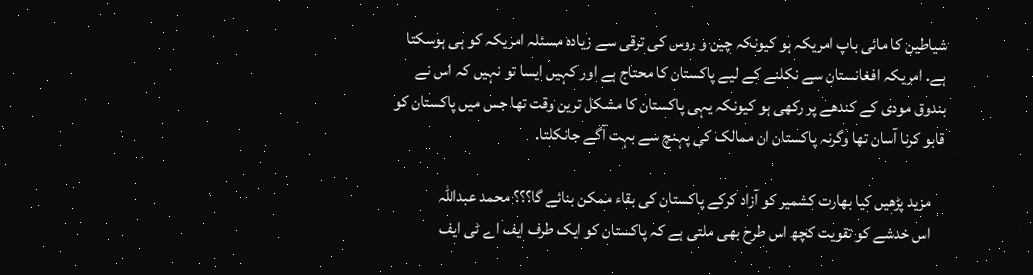شیاطین کا مائی باپ امریکہ ہو کیونکہ چین و روس کی ترقی سے زیادہ مسئلہ امریکہ کو ہی ہوسکتا ہے. امریکہ افغانستان سے نکلنے کے لیے پاکستان کا محتاج ہے اور کہیں ایسا تو نہیں کہ اس نے بندوق مودی کے کندھے پر رکھی ہو کیونکہ یہی پاکستان کا مشکل ترین وقت تھا جس میں پاکستان کو قابو کرنا آسان تھا وگرنہ پاکستان ان ممالک کی پہنچ سے بہت آگے جانکلتا.

    مزید پڑھیں کیا بھارت کشمیر کو آزاد کرکے پاکستان کی بقاء ممکن بنائے گا؟؟؟ محمد عبداللہ
    اس خدشے کو تقویت کچھ اس طرح بھی ملتی ہے کہ پاکستان کو ایک طرف ایف اے ٹی ایف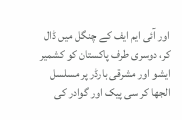اور آئی ایم ایف کے چنگل میں ڈال کر، دوسری طرف پاکستان کو کشمیر ایشو اور مشرقی بارڈر پر مسلسل الجھا کر سی پیک اور گوادر کی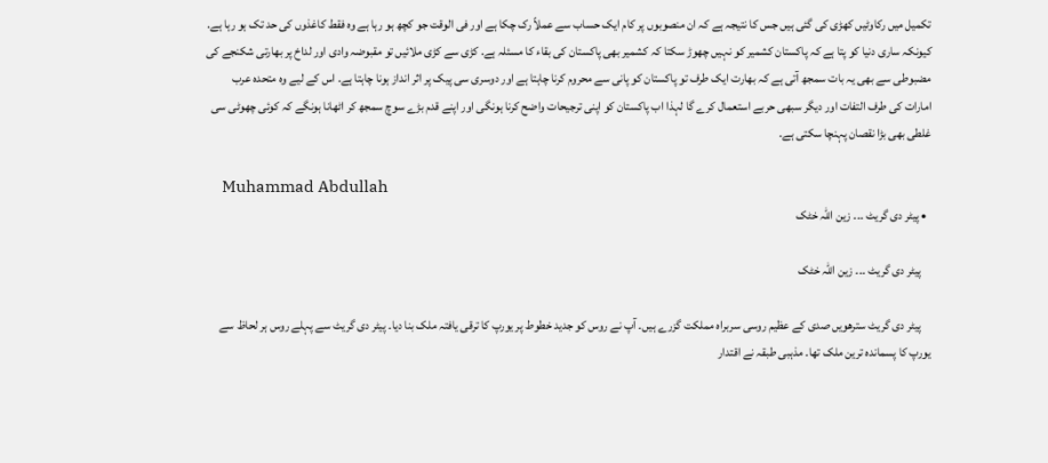تکمیل میں رکاوٹیں کھڑی کی گئی ہیں جس کا نتیجہ ہے کہ ان منصوبوں پر کام ایک حساب سے عملاً رک چکا ہے اور فی الوقت جو کچھ ہو رہا ہے وہ فقط کاغذوں کی حد تک ہو رہا ہے. کیونکہ ساری دنیا کو پتا ہے کہ پاکستان کشمیر کو نہیں چھوڑ سکتا کہ کشمیر بھی پاکستان کی بقاء کا مسئلہ ہے. کڑی سے کڑی ملائیں تو مقبوضہ وادی اور لداخ پر بھارتی شکنجے کی مضبوطی سے بھی یہ بات سمجھ آتی ہے کہ بھارت ایک طرف تو پاکستان کو پانی سے محروم کرنا چاہتا ہے اور دوسری سی پیک پر اثر انداز ہونا چاہتا ہے. اس کے لیے وہ متحدہ عرب امارات کی طرف التفات اور دیگر سبھی حربے استعمال کرے گا لہذا اب پاکستان کو اپنی ترجیحات واضح کرنا ہونگی اور اپنے قدم بڑے سوچ سمجھ کر اٹھانا ہونگے کہ کوئی چھوٹی سی غلطی بھی بڑا نقصان پہنچا سکتی ہے.

    Muhammad Abdullah
  • پیٹر دی گریٹ ۔۔۔ زین اللہ خٹک

    پیٹر دی گریٹ ۔۔۔ زین اللہ خٹک

    پیٹر دی گریٹ سترھویں صدی کے عظیم روسی سربراہ مملکت گزرے ہیں۔ آپ نے روس کو جدید خطوط پر یورپ کا ترقی یافتہ ملک بنا دیا۔ پیٹر دی گریٹ سے پہلے روس ہر لحاظ سے یورپ کا پسماندہ ترین ملک تھا۔ مذہبی طبقہ نے اقتدار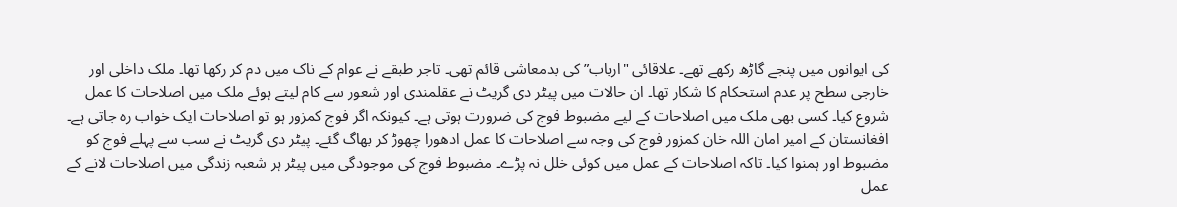کی ایوانوں میں پنجے گاڑھ رکھے تھے۔ علاقائی "ارباب” کی بدمعاشی قائم تھی۔ تاجر طبقے نے عوام کے ناک میں دم کر رکھا تھا۔ ملک داخلی اور خارجی سطح پر عدم استحکام کا شکار تھا۔ ان حالات میں پیٹر دی گریٹ نے عقلمندی اور شعور سے کام لیتے ہوئے ملک میں اصلاحات کا عمل شروع کیا۔ کسی بھی ملک میں اصلاحات کے لیے مضبوط فوج کی ضرورت ہوتی ہے۔ کیونکہ اگر فوج کمزور ہو تو اصلاحات ایک خواب رہ جاتی ہے۔ افغانستان کے امیر امان اللہ خان کمزور فوج کی وجہ سے اصلاحات کا عمل ادھورا چھوڑ کر بھاگ گئے۔ پیٹر دی گریٹ نے سب سے پہلے فوج کو مضبوط اور ہمنوا کیا۔ تاکہ اصلاحات کے عمل میں کوئی خلل نہ پڑے۔ مضبوط فوج کی موجودگی میں پیٹر ہر شعبہ زندگی میں اصلاحات لانے کے عمل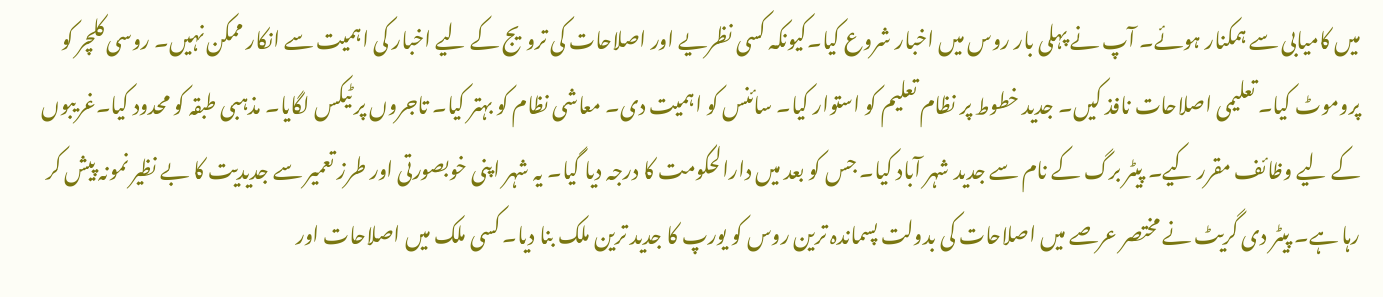میں کامیابی سے ہمکنار ہوئے۔ آپ نے پہلی بار روس میں اخبار شروع کیا۔کیونکہ کسی نظریے اور اصلاحات کی ترویج کے لیے اخبار کی اہمیت سے انکار ممکن نہیں۔ روسی کلچر کو پروموٹ کیا۔ تعلیمی اصلاحات نافذ کیں۔ جدید خطوط پر نظام تعلیم کو استوار کیا۔ سائنس کو اہمیت دی۔ معاشی نظام کو بہتر کیا۔ تاجروں پر ٹیکس لگایا۔ مذہبی طبقہ کو محدود کیا۔غریبوں کے لیے وظائف مقرر کیے۔ پیٹر برگ کے نام سے جدید شہر آباد کیا۔ جس کو بعد میں دارالحکومت کا درجہ دیا گیا۔ یہ شہر اپنی خوبصورتی اور طرز تعمیر سے جدیدیت کا بے نظیر نمونہ پیش کر رہا ہے۔ پیٹر دی گریٹ نے مختصر عرصے میں اصلاحات کی بدولت پسماندہ ترین روس کو یورپ کا جدید ترین ملک بنا دیا۔ کسی ملک میں اصلاحات اور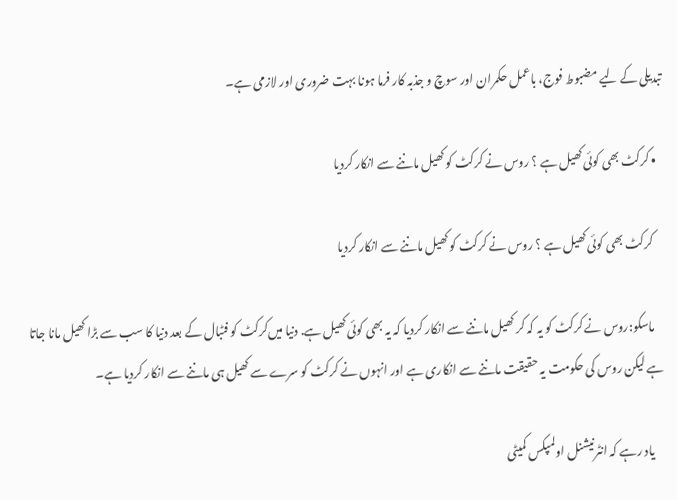تبدیلی کے لیے مضبوط فوج، باعمل حکمران اور سوچ و جذبہ کار فرما ہونا بہت ضروری اور لازمی ہے۔

  • کرکٹ بھی کوئی کھیل ہے ؟ روس نے کرکٹ کو کھیل ماننے سے انکار کردیا

    کرکٹ بھی کوئی کھیل ہے ؟ روس نے کرکٹ کو کھیل ماننے سے انکار کردیا

    ماسکو:روس نے کرکٹ کو یہ کہ کر کھیل ماننے سے انکار کردیا کہ یہ بھی کوئی کھیل ہے. دنیا میں‌کرکٹ کو فٹبال کے بعد دنیا کا سب سے بڑا کھیل مانا جاتا ہے لیکن روس کی حکومت یہ حقیقت ماننے سے انکاری ہے اور انہوں نے کرکٹ کو سرے سے کھیل ہی ماننے سے انکار کردیا ہے۔

    یاد رہے کہ انٹرنیشنل اولمپکس کمیٹی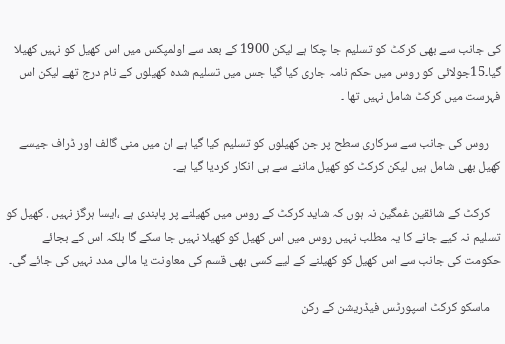کی جانب سے بھی کرکٹ کو تسلیم جا چکا ہے لیکن 1900 کے بعد سے اولمپکس میں اس کھیل کو نہیں کھیلا گیا۔15جولائی کو روس میں حکم نامہ جاری کیا گیا جس میں تسلیم شدہ کھیلوں کے نام درج تھے لیکن اس فہرست میں کرکٹ شامل نہیں تھا ۔

    روس کی جانب سے سرکاری سطح پر جن کھیلوں کو تسلیم کیا گیا ہے ان میں منی گالف اور ڈراف جیسے کھیل بھی شامل ہیں لیکن کرکٹ کو کھیل ماننے سے ہی انکار کردیا گیا ہے۔

    کرکٹ کے شائقین غمگین نہ ہوں کہ شاید کرکٹ کے روس میں کھیلنے پر پابندی ہے ،ایسا ہرگز نہیں . کھیل کو تسلیم نہ کیے جانے کا یہ مطلب نہیں روس میں اس کھیل کو کھیلا نہیں جا سکے گا بلکہ اس کے بجائے حکومت کی جانب سے اس کھیل کو کھیلنے کے لیے کسی بھی قسم کی معاونت یا مالی مدد نہیں کی جائے گی۔

    ماسکو کرکٹ اسپورٹس فیڈریشن کے رکن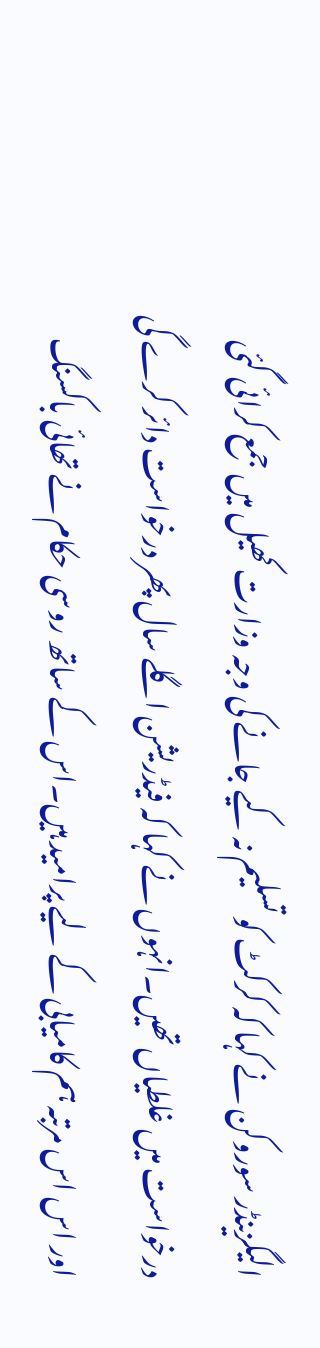الیگزینڈر سوروکن نے کہا کہ کرکٹ کو تسلیم نہ کیے جانے کی وجہ وزارت کھیل میں جمع کرائی گئی درخواست میں غلطیاں تھیں۔انہوں نے کہا کہ فیڈریشن اگلے سال پھر درخواست دائر کرے گی اور اس اس مرتبہ ہم کامیابی کے لیے پرامید ہیں۔اس کے ساتھ روسی حکام نے تھائی باکسنگ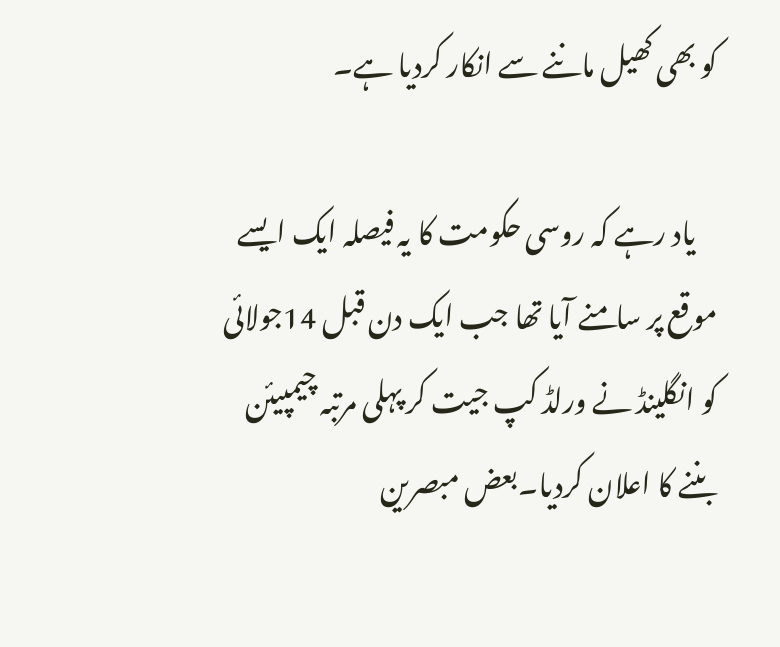کو بھی کھیل ماننے سے انکار کردیا ہے۔

    یاد رہے کہ روسی حکومت کا یہ فیصلہ ایک ایسے موقع پر سامنے آیا تھا جب ایک دن قبل 14جولائی کو انگلینڈ نے ورلڈ کپ جیت کر پہلی مرتبہ چیمپیئن بننے کا اعلان کردیا۔بعض مبصرین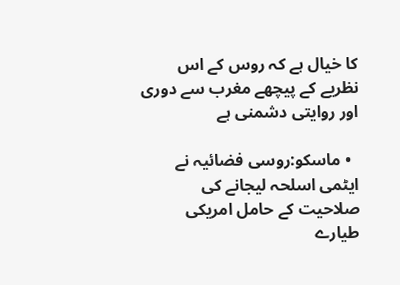کا خیال ہے کہ روس کے اس نظریے کے پیچھے مغرب سے دوری اور روایتی دشمنی ہے

  • ماسکو:روسی فضائیہ نے ایٹمی اسلحہ لیجانے کی صلاحیت کے حامل امریکی طیارے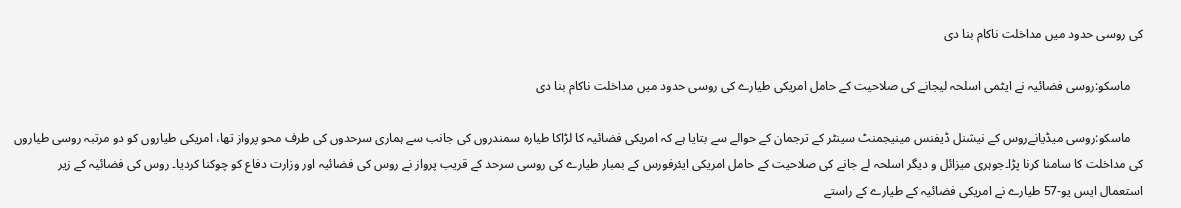کی روسی حدود میں مداخلت ناکام بنا دی

    ماسکو:روسی فضائیہ نے ایٹمی اسلحہ لیجانے کی صلاحیت کے حامل امریکی طیارے کی روسی حدود میں مداخلت ناکام بنا دی

    ماسکو:روسی میڈیانےروس کے نیشنل ڈیفنس مینیجمنٹ سینٹر کے ترجمان کے حوالے سے بتایا ہے کہ امریکی فضائیہ کا لڑاکا طیارہ سمندروں کی جانب سے ہماری سرحدوں کی طرف محو پرواز تھا، امریکی طیاروں کو دو مرتبہ روسی طیاروں کی مداخلت کا سامنا کرنا پڑا۔جوہری میزائل و دیگر اسلحہ لے جانے کی صلاحیت کے حامل امریکی ایئرفورس کے بمبار طیارے کی روسی سرحد کے قریب پرواز نے روس کی فضائیہ اور وزارت دفاع کو چوکنا کردیا۔ روس کی فضائیہ کے زیر استعمال ایس یو-57 طیارے نے امریکی فضائیہ کے طیارے کے راستے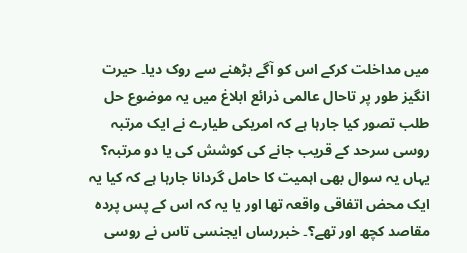میں مداخلت کرکے اس کو آگے بڑھنے سے روک دیا۔ حیرت انگیز طور پر تاحال عالمی ذرائع ابلاغ میں یہ موضوع حل طلب تصور کیا جارہا ہے کہ امریکی طیارے نے ایک مرتبہ روسی سرحد کے قریب جانے کی کوشش کی یا دو مرتبہ؟ یہاں یہ سوال بھی اہمیت کا حامل گردانا جارہا ہے کہ کیا یہ ایک محض اتفاقی واقعہ تھا اور یا یہ کہ اس کے پس پردہ مقاصد کچھ اور تھے؟۔ خبررساں ایجنسی تاس نے روسی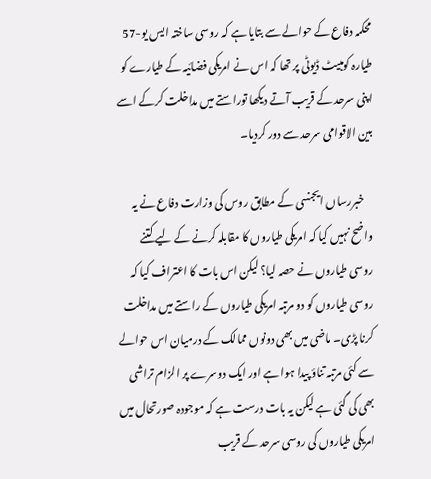محکمہ دفاع کے حوالے سے بتایا ہے کہ روسی ساختہ ایس یو-57 طیارہ کومبیٹ ڈیوٹی پر تھا کہ اس نے امریکی فضائیہ کے طیارے کو اپنی سرحد کے قریب آتے دیکھا توراستے میں مداخلت کرکے اسے بین الاقوامی سرحد سے دور کردیا۔

    خبررساں ایجنسی کے مطابق روس کی وزارت دفاع نے یہ واضح نہیں کیا کہ امریکی طیاروں کا مقابلہ کرنے کے لیے کتنے روسی طیاروں نے حصہ لیا؟ لیکن اس بات کا اعتراف کیا کہ روسی طیاروں کو دو مرتبہ امریکی طیاروں کے راستے میں مداخلت کرنا پڑی۔ ماضی میں بھی دونوں ممالک کے درمیان اس حوالے سے کئی مرتبہ تناؤ پیدا ہوا ہے اور ایک دوسرے پر الزام تراشی بھی کی گئی ہے لیکن یہ بات درست ہے کہ موجودہ صورتحال میں امریکی طیاروں کی روسی سرحد کے قریب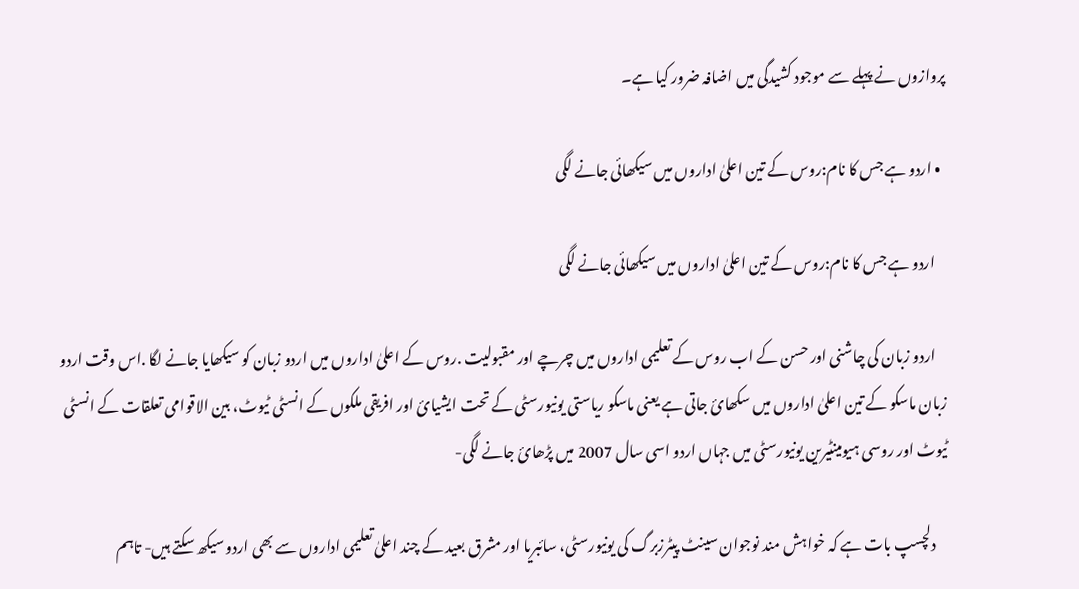پروازوں نے پہلے سے موجود کشیدگی میں اضافہ ضرور کیا ہے۔

  • اردو ہے جس کا نام:روس کے تین اعلیٰ اداروں میں سیکھائی جانے لگی

    اردو ہے جس کا نام:روس کے تین اعلیٰ اداروں میں سیکھائی جانے لگی

    اردو زبان کی چاشنی اور حسن کے اب روس کے تعلیمی اداروں میں چرچے اور مقبولیت .روس کے اعلیٰ اداروں میں اردو زبان کو سیکھایا جانے لگا .اس وقت اردو زبان ماسکو کے تین اعلیٰ اداروں میں سکھائ جاتی ہے یعنی ماسکو ریاستی یونیورسٹی کے تحت ایشیائ اور افریقی ملکوں کے انسٹی ٹیوٹ، بین الاقوامی تعلقات کے انسٹی ٹیوٹ اور روسی ہیومینٹیرین یونیورسٹی میں جہاں اردو اسی سال 2007 میں پڑھائ جانے لگی-

    دلچسپ بات ہے کہ خواہش مند نوجوان سینٹ پیٹرزبرگ کی یونیورسٹی، سائبریا اور مشرق بعید کے چند اعلیٰ تعلیمی اداروں سے بھی اردو سیکھ سکتے ہیں- تاہم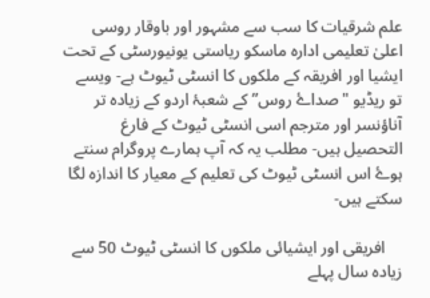علم شرقیات کا سب سے مشہور اور باوقار روسی اعلیٰ تعلیمی ادارہ ماسکو ریاستی یونیورسٹی کے تحت ایشیا اور افریقہ کے ملکوں کا انسٹی ٹیوٹ ہے- ویسے تو ریڈیو "صداۓ روس” کے شعبۂ اردو کے زیادہ تر آناؤنسر اور مترجم اسی انسٹی ٹیوٹ کے فارغ التحصیل ہیں- مطلب یہ کہ آپ ہمارے پروگرام سنتے ہوۓ اس انسٹی ٹیوٹ کی تعلیم کے معیار کا اندازہ لگا سکتے ہیں-

    افریقی اور ایشیائی ملکوں کا انسٹی ٹیوٹ 50 سے زیادہ سال پہلے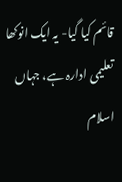قائم کیا گیا- یہ ایک انوکھا تعلیمی ادارہ ہے، جہاں اسلام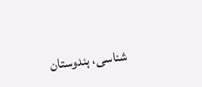شناسی، ہندوستان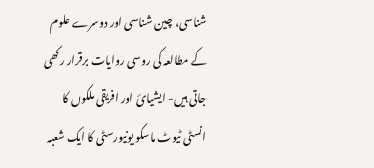شناسی، چین شناسی اور دوسرے علوم کے مطالعہ کی روسی روایات برقرار رکھی جاتی ہیں- ایشیائ اور افریقی ملکوں کا انسٹی ٹیوٹ ماسکو یونیورسٹی کا ایک شعبہ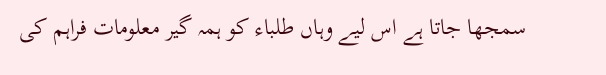سمجھا جاتا ہے اس لیے وہاں طلباء کو ہمہ گیر معلومات فراہم کی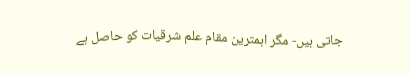جاتی ہیں- مگر اہمترین مقام علم شرقیات کو حاصل ہے